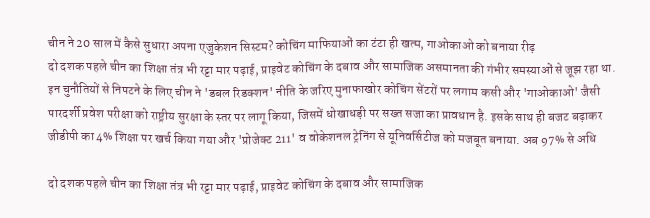चीन ने 20 साल में कैसे सुधारा अपना एजुकेशन सिस्टम? कोचिंग माफियाओं का टंटा ही खत्म, गाओकाओ को बनाया रीढ़
दो दशक पहले चीन का शिक्षा तंत्र भी रट्टा मार पढ़ाई, प्राइवेट कोचिंग के दबाव और सामाजिक असमानता की गंभीर समस्याओं से जूझ रहा था. इन चुनौतियों से निपटने के लिए चीन ने 'डबल रिडक्शन' नीति के जरिए मुनाफाखोर कोचिंग सेंटरों पर लगाम कसी और 'गाओकाओ' जैसी पारदर्शी प्रवेश परीक्षा को राष्ट्रीय सुरक्षा के स्तर पर लागू किया, जिसमें धोखाधड़ी पर सख्त सजा का प्रावधान है. इसके साथ ही बजट बढ़ाकर जीडीपी का 4% शिक्षा पर खर्च किया गया और 'प्रोजेक्ट 211' व वोकेशनल ट्रेनिंग से यूनिवर्सिटीज को मजबूत बनाया. अब 97% से अधि

दो दशक पहले चीन का शिक्षा तंत्र भी रट्टा मार पढ़ाई, प्राइवेट कोचिंग के दबाव और सामाजिक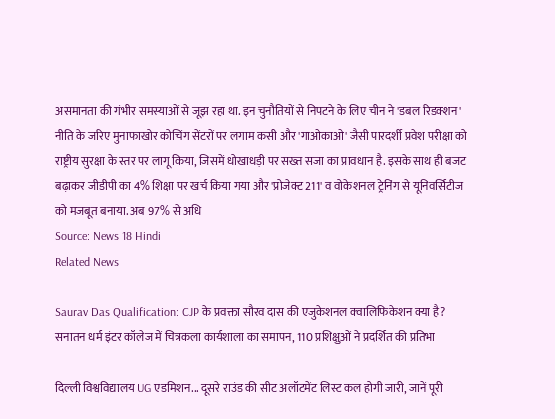असमानता की गंभीर समस्याओं से जूझ रहा था. इन चुनौतियों से निपटने के लिए चीन ने 'डबल रिडक्शन' नीति के जरिए मुनाफाखोर कोचिंग सेंटरों पर लगाम कसी और 'गाओकाओ' जैसी पारदर्शी प्रवेश परीक्षा को राष्ट्रीय सुरक्षा के स्तर पर लागू किया, जिसमें धोखाधड़ी पर सख्त सजा का प्रावधान है. इसके साथ ही बजट बढ़ाकर जीडीपी का 4% शिक्षा पर खर्च किया गया और 'प्रोजेक्ट 211' व वोकेशनल ट्रेनिंग से यूनिवर्सिटीज को मजबूत बनाया. अब 97% से अधि
Source: News 18 Hindi
Related News

Saurav Das Qualification: CJP के प्रवक्ता सौरव दास की एजुकेशनल क्वालिफिकेशन क्या है?
सनातन धर्म इंटर कॉलेज में चित्रकला कार्यशाला का समापन, 110 प्रशिक्षुओं ने प्रदर्शित की प्रतिभा

दिल्ली विश्वविद्यालय UG एडमिशन... दूसरे राउंड की सीट अलॉटमेंट लिस्ट कल होगी जारी, जानें पूरी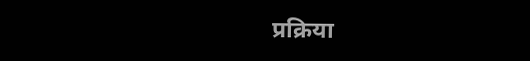प्रक्रिया